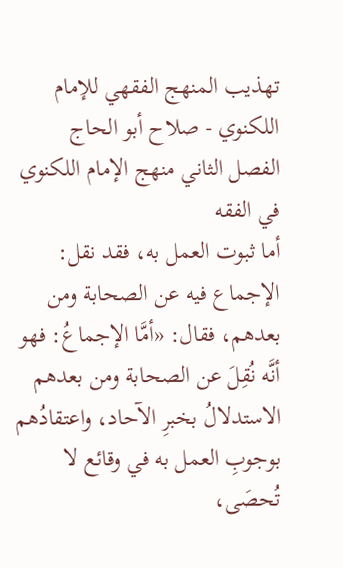تهذيب المنهج الفقهي للإمام اللكنوي - صلاح أبو الحاج
الفصل الثاني منهج الإمام اللكنوي في الفقه
أما ثبوت العمل به، فقد نقل: الإجماع فيه عن الصحابة ومن بعدهم، فقال: «أمَّا الإجماعُ: فهو أنَّه نُقِلَ عن الصحابة ومن بعدهم الاستدلالُ بخبرِ الآحاد، واعتقادُهم بوجوبِ العمل به في وقائع لا تُحصَى،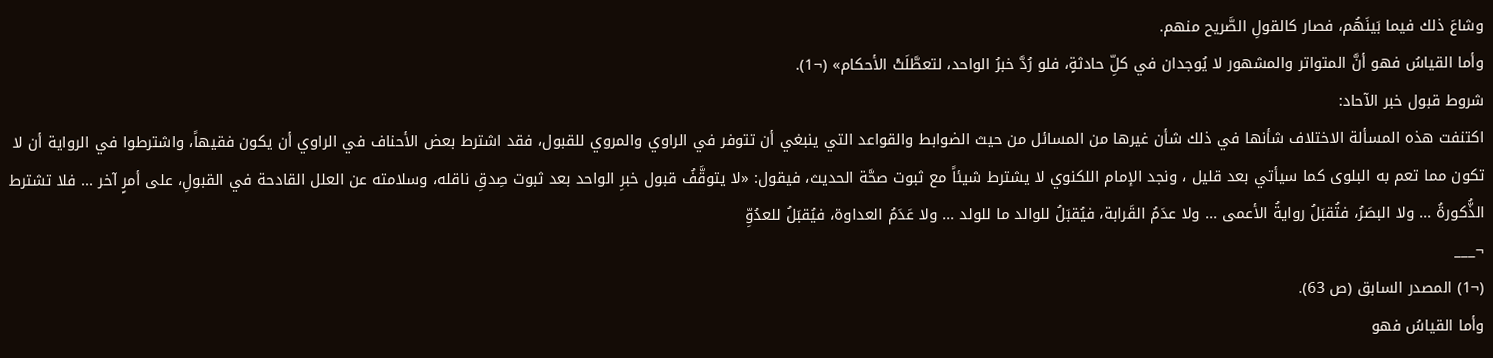وشاعَ ذلك فيما بَينَهُم، فصار كالقولِ الصَّريح منهم.
وأما القياسُ فهو أنَّ المتواتر والمشهور لا يُوجدان في كلِّ حادثةٍ، فلو رُدَّ خبرُ الواحد، لتعطَّلَتْ الأحكام» (¬1).
شروط قبول خبر الآحاد:
اكتنفت هذه المسألة الاختلاف شأنها في ذلك شأن غيرها من المسائل من حيث الضوابط والقواعد التي ينبغي أن تتوفر في الراوي والمروي للقبول، فقد اشترط بعض الأحناف في الراوي أن يكون فقيهاً، واشترطوا في الرواية أن لا تكون مما تعم به البلوى كما سيأتي بعد قليل ، ونجد الإمام اللكنوي لا يشترط شيئاً مع ثبوت صحَّة الحديث، فيقول: «لا يتوقَّفُ قبول خبرِ الواحد بعد ثبوت صِدقِ ناقله، وسلامته عن العلل القادحة في القبولِ، على أمرٍ آخر ... فلا تشترط الذُّكورةُ ... ولا البصَرُ، فتُقبَلُ روايةُ الأعمى ... ولا عدَمُ القَرابة، فيُقبَلُ للوالد ما للولد ... ولا عَدَمُ العداوة، فيُقبَلُ للعدُوِّ
¬___
(¬1) المصدر السابق (ص 63).
وأما القياسُ فهو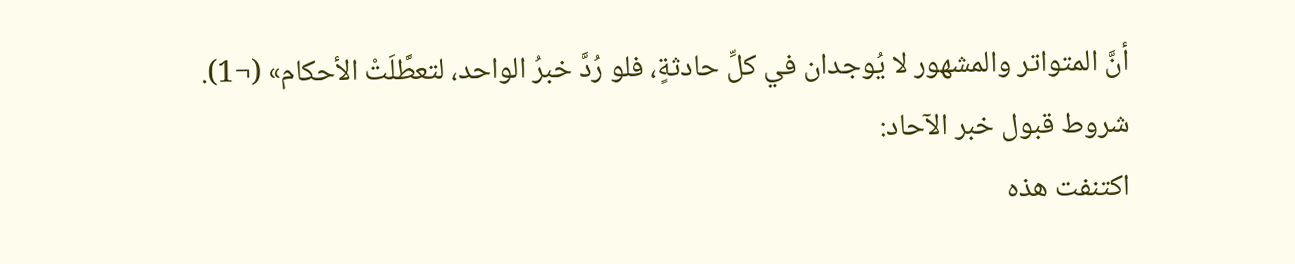أنَّ المتواتر والمشهور لا يُوجدان في كلِّ حادثةٍ، فلو رُدَّ خبرُ الواحد، لتعطَّلَتْ الأحكام» (¬1).
شروط قبول خبر الآحاد:
اكتنفت هذه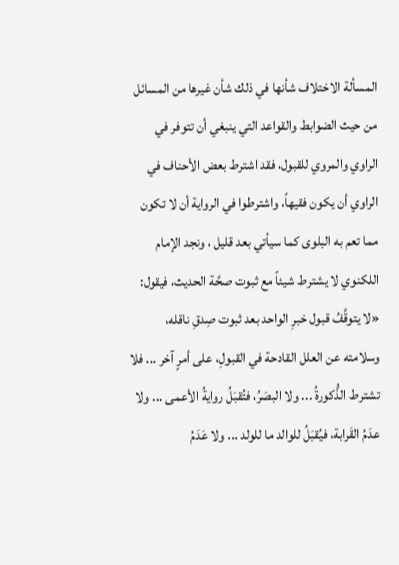المسألة الاختلاف شأنها في ذلك شأن غيرها من المسائل من حيث الضوابط والقواعد التي ينبغي أن تتوفر في الراوي والمروي للقبول، فقد اشترط بعض الأحناف في الراوي أن يكون فقيهاً، واشترطوا في الرواية أن لا تكون مما تعم به البلوى كما سيأتي بعد قليل ، ونجد الإمام اللكنوي لا يشترط شيئاً مع ثبوت صحَّة الحديث، فيقول: «لا يتوقَّفُ قبول خبرِ الواحد بعد ثبوت صِدقِ ناقله، وسلامته عن العلل القادحة في القبولِ، على أمرٍ آخر ... فلا تشترط الذُّكورةُ ... ولا البصَرُ، فتُقبَلُ روايةُ الأعمى ... ولا عدَمُ القَرابة، فيُقبَلُ للوالد ما للولد ... ولا عَدَمُ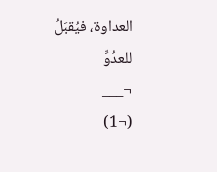العداوة، فيُقبَلُ للعدُوِّ
¬___
(¬1)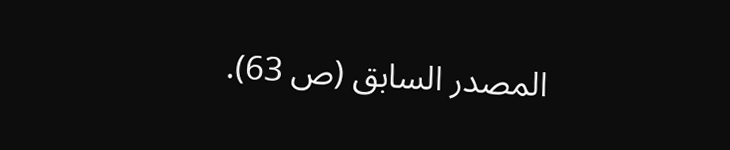المصدر السابق (ص 63).